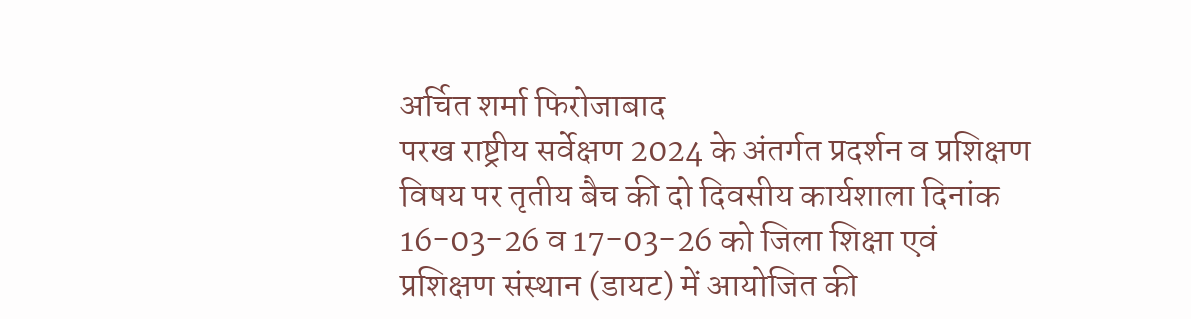अर्चित शर्मा फिरोजाबाद
परख राष्ट्रीय सर्वेक्षण 2024 के अंतर्गत प्रदर्शन व प्रशिक्षण विषय पर तृतीय बैच की दो दिवसीय कार्यशाला दिनांक 16-03-26 व 17-03-26 को जिला शिक्षा एवं प्रशिक्षण संस्थान (डायट) में आयोजित की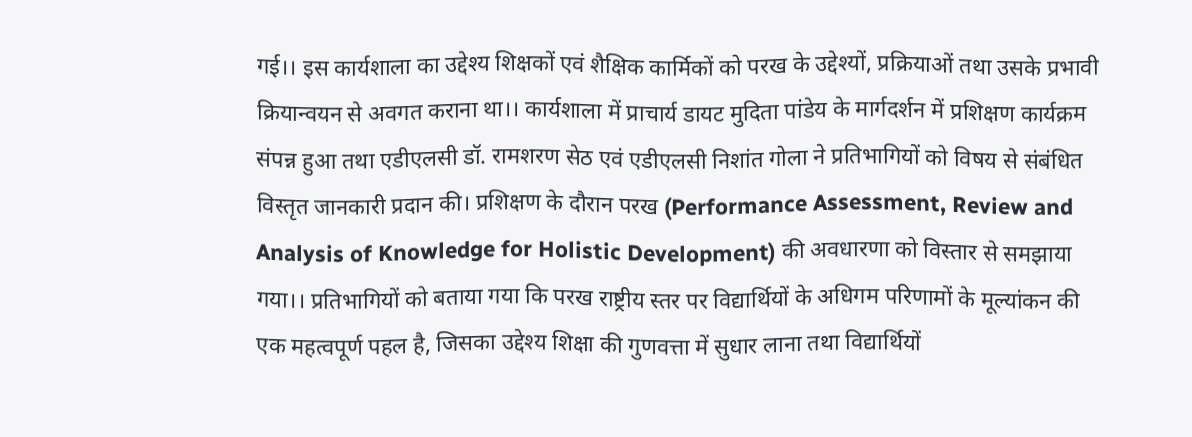गई।। इस कार्यशाला का उद्देश्य शिक्षकों एवं शैक्षिक कार्मिकों को परख के उद्देश्यों, प्रक्रियाओं तथा उसके प्रभावी क्रियान्वयन से अवगत कराना था।। कार्यशाला में प्राचार्य डायट मुदिता पांडेय के मार्गदर्शन में प्रशिक्षण कार्यक्रम संपन्न हुआ तथा एडीएलसी डॉ. रामशरण सेठ एवं एडीएलसी निशांत गोला ने प्रतिभागियों को विषय से संबंधित विस्तृत जानकारी प्रदान की। प्रशिक्षण के दौरान परख (Performance Assessment, Review and Analysis of Knowledge for Holistic Development) की अवधारणा को विस्तार से समझाया गया।। प्रतिभागियों को बताया गया कि परख राष्ट्रीय स्तर पर विद्यार्थियों के अधिगम परिणामों के मूल्यांकन की एक महत्वपूर्ण पहल है, जिसका उद्देश्य शिक्षा की गुणवत्ता में सुधार लाना तथा विद्यार्थियों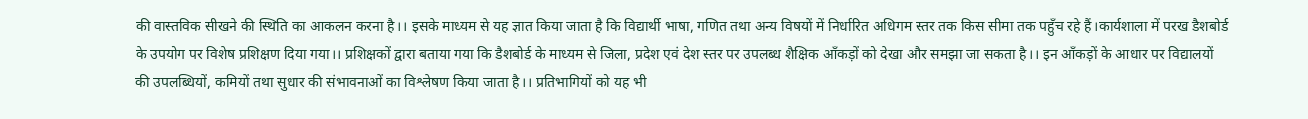की वास्तविक सीखने की स्थिति का आकलन करना है।। इसके माध्यम से यह ज्ञात किया जाता है कि विद्यार्थी भाषा, गणित तथा अन्य विषयों में निर्धारित अधिगम स्तर तक किस सीमा तक पहुँच रहे हैं।कार्यशाला में परख डैशबोर्ड के उपयोग पर विशेष प्रशिक्षण दिया गया।। प्रशिक्षकों द्वारा बताया गया कि डैशबोर्ड के माध्यम से जिला, प्रदेश एवं देश स्तर पर उपलब्ध शैक्षिक आँकड़ों को देखा और समझा जा सकता है।। इन आँकड़ों के आधार पर विद्यालयों की उपलब्धियों, कमियों तथा सुधार की संभावनाओं का विश्लेषण किया जाता है।। प्रतिभागियों को यह भी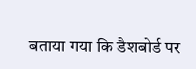बताया गया कि डैशबोर्ड पर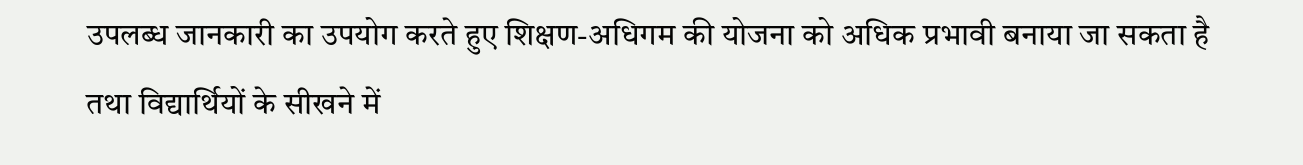उपलब्ध जानकारी का उपयोग करते हुए शिक्षण-अधिगम की योजना को अधिक प्रभावी बनाया जा सकता है तथा विद्यार्थियों के सीखने में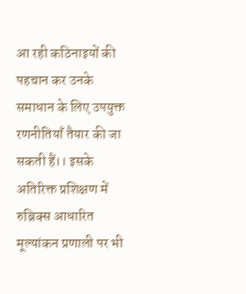आ रही कठिनाइयों की पहचान कर उनके समाधान के लिए उपयुक्त रणनीतियाँ तैयार की जा सकती हैं।। इसके अतिरिक्त प्रशिक्षण में रुब्रिक्स आधारित मूल्यांकन प्रणाली पर भी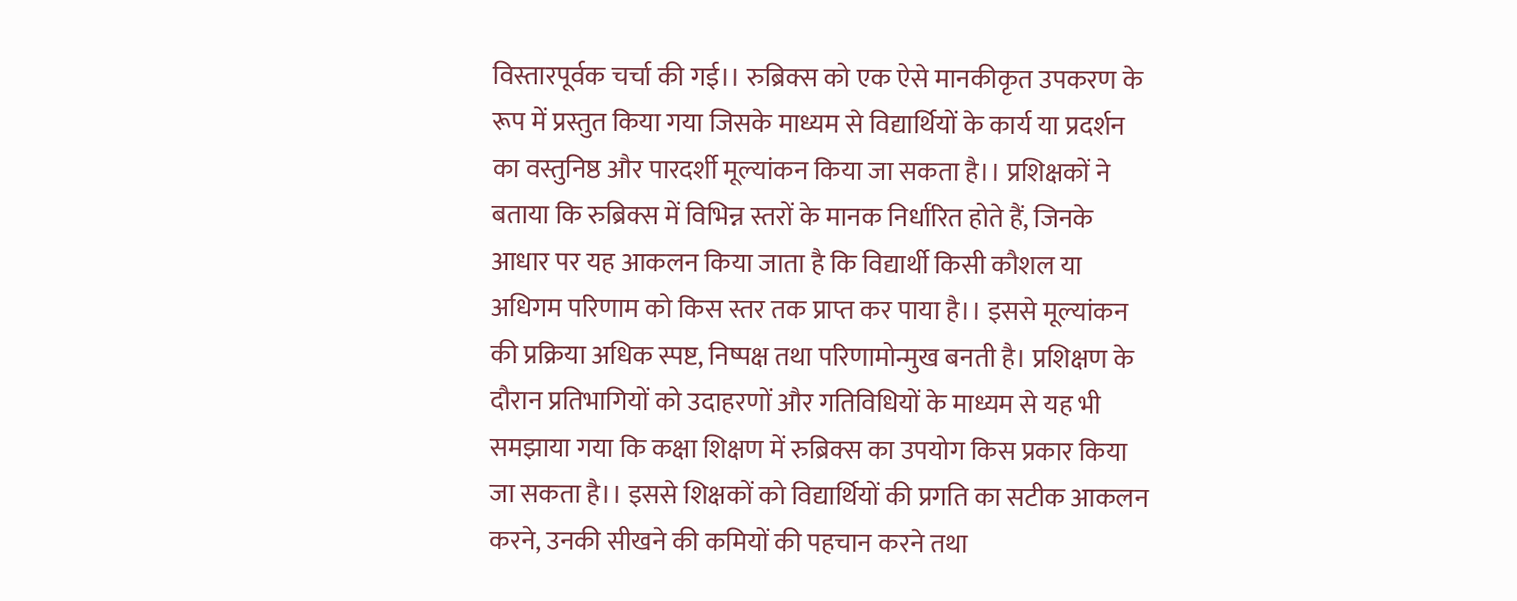विस्तारपूर्वक चर्चा की गई।। रुब्रिक्स को एक ऐसे मानकीकृत उपकरण के रूप में प्रस्तुत किया गया जिसके माध्यम से विद्यार्थियों के कार्य या प्रदर्शन का वस्तुनिष्ठ और पारदर्शी मूल्यांकन किया जा सकता है।। प्रशिक्षकों ने बताया कि रुब्रिक्स में विभिन्न स्तरों के मानक निर्धारित होते हैं, जिनके आधार पर यह आकलन किया जाता है कि विद्यार्थी किसी कौशल या अधिगम परिणाम को किस स्तर तक प्राप्त कर पाया है।। इससे मूल्यांकन की प्रक्रिया अधिक स्पष्ट, निष्पक्ष तथा परिणामोन्मुख बनती है। प्रशिक्षण के दौरान प्रतिभागियों को उदाहरणों और गतिविधियों के माध्यम से यह भी समझाया गया कि कक्षा शिक्षण में रुब्रिक्स का उपयोग किस प्रकार किया जा सकता है।। इससे शिक्षकों को विद्यार्थियों की प्रगति का सटीक आकलन करने, उनकी सीखने की कमियों की पहचान करने तथा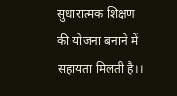सुधारात्मक शिक्षण की योजना बनाने में सहायता मिलती है।।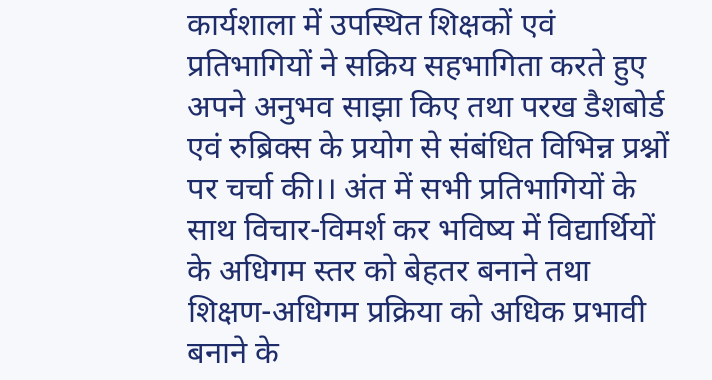कार्यशाला में उपस्थित शिक्षकों एवं प्रतिभागियों ने सक्रिय सहभागिता करते हुए अपने अनुभव साझा किए तथा परख डैशबोर्ड एवं रुब्रिक्स के प्रयोग से संबंधित विभिन्न प्रश्नों पर चर्चा की।। अंत में सभी प्रतिभागियों के साथ विचार-विमर्श कर भविष्य में विद्यार्थियों के अधिगम स्तर को बेहतर बनाने तथा शिक्षण-अधिगम प्रक्रिया को अधिक प्रभावी बनाने के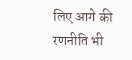लिए आगे की रणनीति भी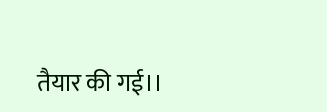तैयार की गई।।